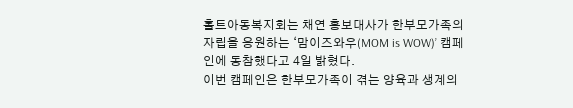홀트아동복지회는 채연 홍보대사가 한부모가족의 자립을 응원하는 ‘맘이즈와우(MOM is WOW)’ 캠페인에 동참했다고 4일 밝혔다.
이번 캠페인은 한부모가족이 겪는 양육과 생계의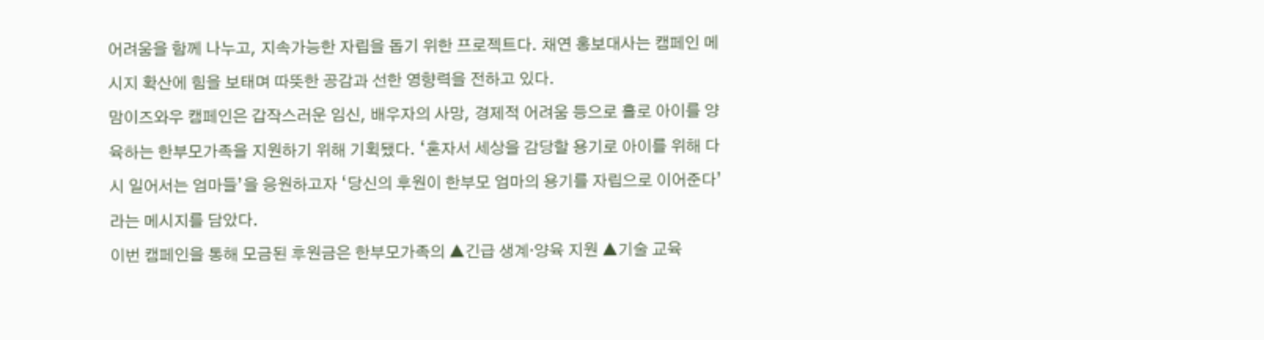어려움을 함께 나누고, 지속가능한 자립을 돕기 위한 프로젝트다. 채연 홍보대사는 캠페인 메시지 확산에 힘을 보태며 따뜻한 공감과 선한 영향력을 전하고 있다.
맘이즈와우 캠페인은 갑작스러운 임신, 배우자의 사망, 경제적 어려움 등으로 홀로 아이를 양육하는 한부모가족을 지원하기 위해 기획됐다. ‘혼자서 세상을 감당할 용기로 아이를 위해 다시 일어서는 엄마들’을 응원하고자 ‘당신의 후원이 한부모 엄마의 용기를 자립으로 이어준다’라는 메시지를 담았다.
이번 캠페인을 통해 모금된 후원금은 한부모가족의 ▲긴급 생계·양육 지원 ▲기술 교육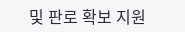및 판로 확보 지원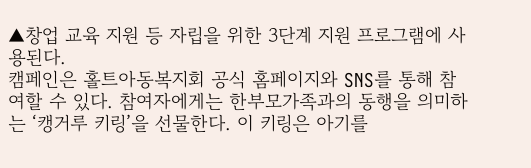▲창업 교육 지원 등 자립을 위한 3단계 지원 프로그램에 사용된다.
캠페인은 홀트아동복지회 공식 홈페이지와 SNS를 통해 참여할 수 있다. 참여자에게는 한부모가족과의 동행을 의미하는 ‘캥거루 키링’을 선물한다. 이 키링은 아기를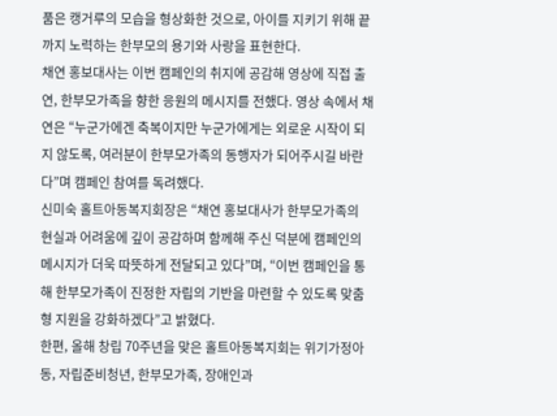품은 캥거루의 모습을 형상화한 것으로, 아이를 지키기 위해 끝까지 노력하는 한부모의 용기와 사랑을 표현한다.
채연 홍보대사는 이번 캠페인의 취지에 공감해 영상에 직접 출연, 한부모가족을 향한 응원의 메시지를 전했다. 영상 속에서 채연은 “누군가에겐 축복이지만 누군가에게는 외로운 시작이 되지 않도록, 여러분이 한부모가족의 동행자가 되어주시길 바란다”며 캠페인 참여를 독려했다.
신미숙 홀트아동복지회장은 “채연 홍보대사가 한부모가족의 현실과 어려움에 깊이 공감하며 함께해 주신 덕분에 캠페인의 메시지가 더욱 따뜻하게 전달되고 있다”며, “이번 캠페인을 통해 한부모가족이 진정한 자립의 기반을 마련할 수 있도록 맞춤형 지원을 강화하겠다”고 밝혔다.
한편, 올해 창립 70주년을 맞은 홀트아동복지회는 위기가정아동, 자립준비청년, 한부모가족, 장애인과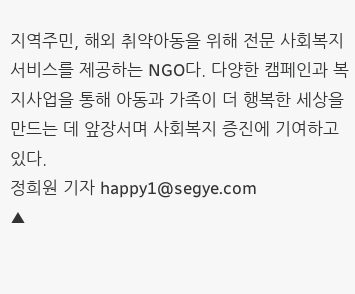지역주민, 해외 취약아동을 위해 전문 사회복지 서비스를 제공하는 NGO다. 다양한 캠페인과 복지사업을 통해 아동과 가족이 더 행복한 세상을 만드는 데 앞장서며 사회복지 증진에 기여하고 있다.
정희원 기자 happy1@segye.com
▲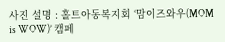사진 설명 : 홀트아동복지회 ‘맘이즈와우(MOM is WOW)’ 캠페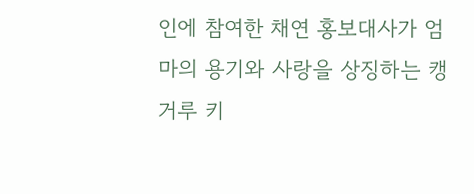인에 참여한 채연 홍보대사가 엄마의 용기와 사랑을 상징하는 캥거루 키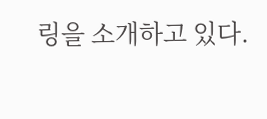링을 소개하고 있다.